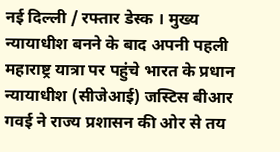नई दिल्ली / रफ्तार डेस्क । मुख्य न्यायाधीश बनने के बाद अपनी पहली महाराष्ट्र यात्रा पर पहुंचे भारत के प्रधान न्यायाधीश (सीजेआई) जस्टिस बीआर गवई ने राज्य प्रशासन की ओर से तय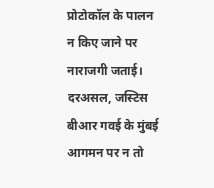प्रोटोकॉल के पालन न किए जाने पर नाराजगी जताई। दरअसल, जस्टिस बीआर गवई के मुंबई आगमन पर न तो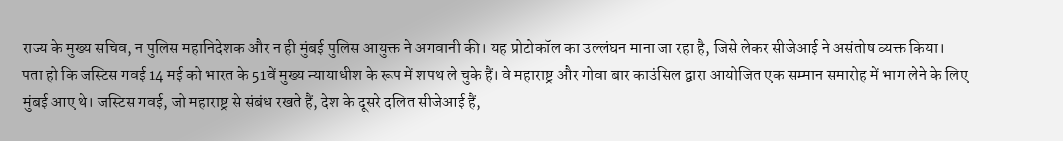राज्य के मुख्य सचिव, न पुलिस महानिदेशक और न ही मुंबई पुलिस आयुक्त ने अगवानी की। यह प्रोटोकॉल का उल्लंघन माना जा रहा है, जिसे लेकर सीजेआई ने असंतोष व्यक्त किया।
पता हो कि जस्टिस गवई 14 मई को भारत के 51वें मुख्य न्यायाधीश के रूप में शपथ ले चुके हैं। वे महाराष्ट्र और गोवा बार काउंसिल द्वारा आयोजित एक सम्मान समारोह में भाग लेने के लिए मुंबई आए थे। जस्टिस गवई, जो महाराष्ट्र से संबंध रखते हैं, देश के दूसरे दलित सीजेआई हैं,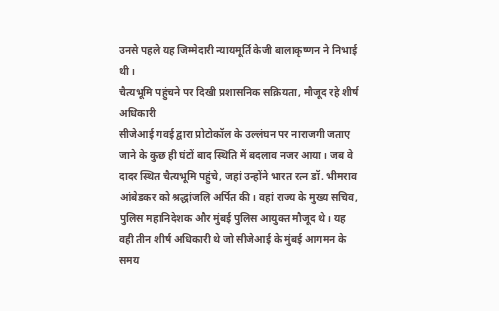उनसे पहले यह जिम्मेदारी न्यायमूर्ति केजी बालाकृष्णन ने निभाई थी।
चैत्यभूमि पहुंचने पर दिखी प्रशासनिक सक्रियता, मौजूद रहे शीर्ष अधिकारी
सीजेआई गवई द्वारा प्रोटोकॉल के उल्लंघन पर नाराजगी जताए जाने के कुछ ही घंटों बाद स्थिति में बदलाव नजर आया। जब वे दादर स्थित चैत्यभूमि पहुंचे, जहां उन्होंने भारत रत्न डॉ. भीमराव आंबेडकर को श्रद्धांजलि अर्पित की। वहां राज्य के मुख्य सचिव, पुलिस महानिदेशक और मुंबई पुलिस आयुक्त मौजूद थे। यह वही तीन शीर्ष अधिकारी थे जो सीजेआई के मुंबई आगमन के समय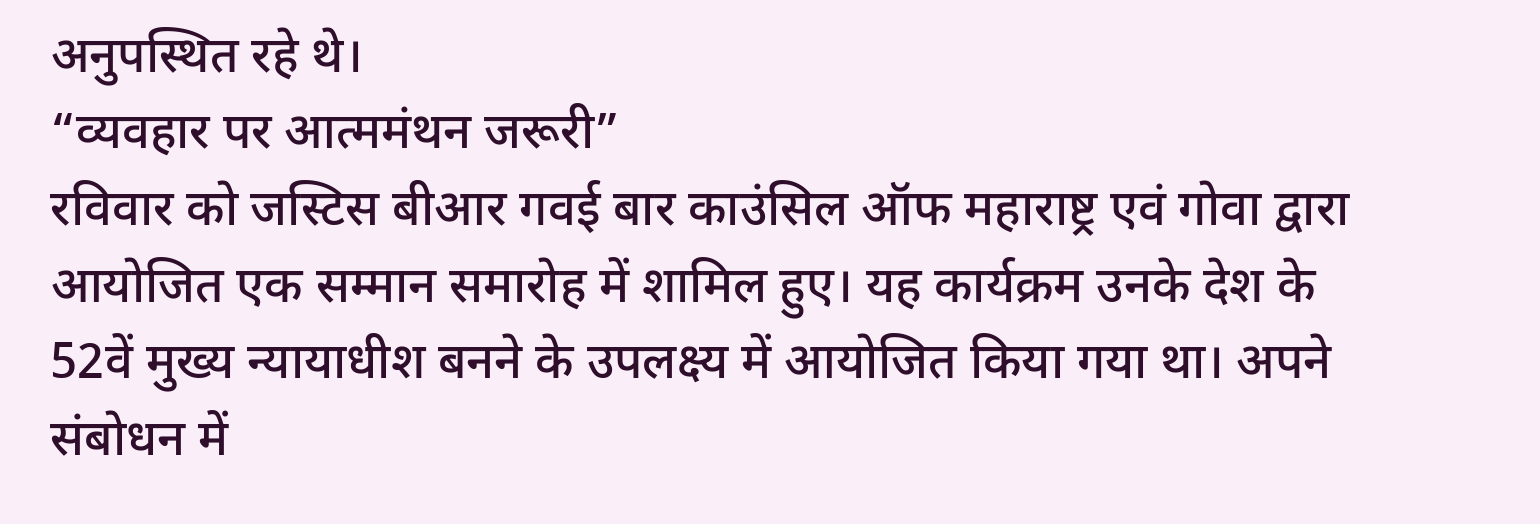अनुपस्थित रहे थे।
“व्यवहार पर आत्ममंथन जरूरी”
रविवार को जस्टिस बीआर गवई बार काउंसिल ऑफ महाराष्ट्र एवं गोवा द्वारा आयोजित एक सम्मान समारोह में शामिल हुए। यह कार्यक्रम उनके देश के 52वें मुख्य न्यायाधीश बनने के उपलक्ष्य में आयोजित किया गया था। अपने संबोधन में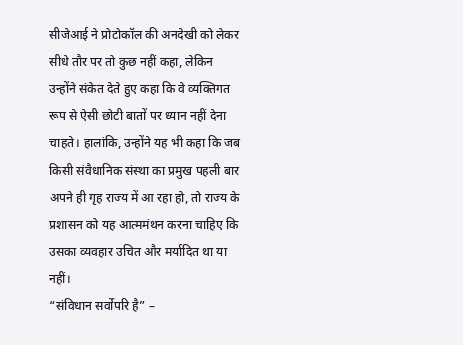सीजेआई ने प्रोटोकॉल की अनदेखी को लेकर सीधे तौर पर तो कुछ नहीं कहा, लेकिन उन्होंने संकेत देते हुए कहा कि वे व्यक्तिगत रूप से ऐसी छोटी बातों पर ध्यान नहीं देना चाहते। हालांकि, उन्होंने यह भी कहा कि जब किसी संवैधानिक संस्था का प्रमुख पहली बार अपने ही गृह राज्य में आ रहा हो, तो राज्य के प्रशासन को यह आत्ममंथन करना चाहिए कि उसका व्यवहार उचित और मर्यादित था या नहीं।
“संविधान सर्वोपरि है” –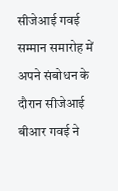सीजेआई गवई
सम्मान समारोह में अपने संबोधन के दौरान सीजेआई बीआर गवई ने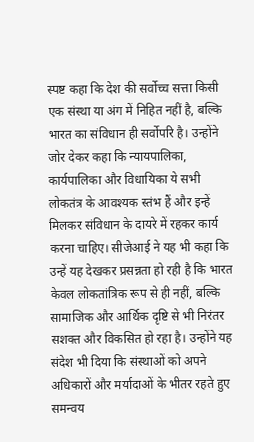स्पष्ट कहा कि देश की सर्वोच्च सत्ता किसी एक संस्था या अंग में निहित नहीं है, बल्कि भारत का संविधान ही सर्वोपरि है। उन्होंने जोर देकर कहा कि न्यायपालिका, कार्यपालिका और विधायिका ये सभी लोकतंत्र के आवश्यक स्तंभ हैं और इन्हें मिलकर संविधान के दायरे में रहकर कार्य करना चाहिए। सीजेआई ने यह भी कहा कि उन्हें यह देखकर प्रसन्नता हो रही है कि भारत केवल लोकतांत्रिक रूप से ही नहीं, बल्कि सामाजिक और आर्थिक दृष्टि से भी निरंतर सशक्त और विकसित हो रहा है। उन्होंने यह संदेश भी दिया कि संस्थाओं को अपने अधिकारों और मर्यादाओं के भीतर रहते हुए समन्वय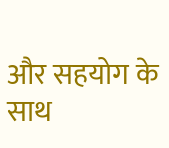और सहयोग के साथ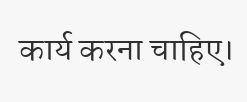कार्य करना चाहिए।